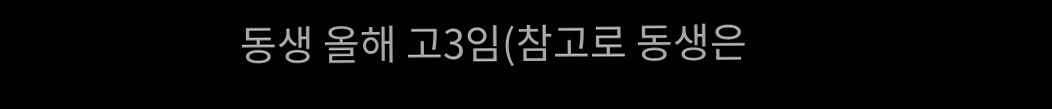동생 올해 고3임(참고로 동생은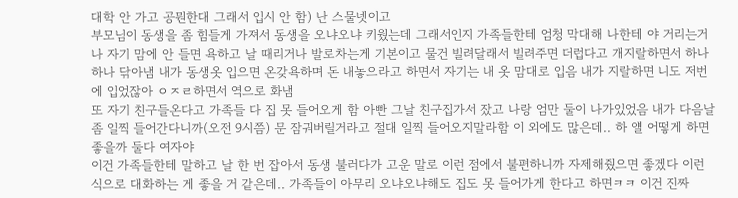대학 안 가고 공뭔한대 그래서 입시 안 함) 난 스물넷이고
부모님이 동생을 좀 힘들게 가져서 동생을 오냐오냐 키웠는데 그래서인지 가족들한테 엄청 막대해 나한테 야 거리는거나 자기 맘에 안 들면 욕하고 날 때리거나 발로차는게 기본이고 물건 빌려달래서 빌려주면 더럽다고 개지랄하면서 하나하나 닦아냄 내가 동생옷 입으면 온갖욕하며 돈 내놓으라고 하면서 자기는 내 옷 맘대로 입음 내가 지랄하면 니도 저번에 입었잖아 ㅇㅈㄹ하면서 역으로 화냄
또 자기 친구들온다고 가족들 다 집 못 들어오게 함 아빤 그날 친구집가서 잤고 나랑 엄만 둘이 나가있었음 내가 다음날 좀 일찍 들어간다니까(오전 9시쯤) 문 잠궈버릴거라고 절대 일찍 들어오지말라함 이 외에도 많은데.. 하 얠 어떻게 하면 좋을까 둘다 여자야
이건 가족들한테 말하고 날 한 번 잡아서 동생 불러다가 고운 말로 이런 점에서 불편하니까 자제해줬으면 좋겠다 이런 식으로 대화하는 게 좋을 거 같은데.. 가족들이 아무리 오냐오냐해도 집도 못 들어가게 한다고 하면ㅋㅋ 이건 진짜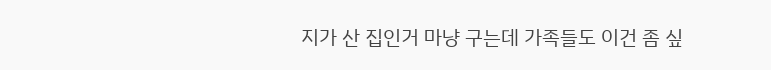지가 산 집인거 마냥 구는데 가족들도 이건 좀 싶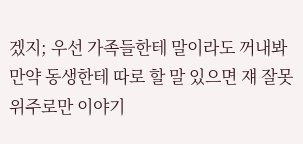겠지; 우선 가족들한테 말이라도 꺼내봐
만약 동생한테 따로 할 말 있으면 쟤 잘못 위주로만 이야기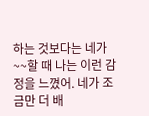하는 것보다는 네가 ~~할 때 나는 이런 감정을 느꼈어. 네가 조금만 더 배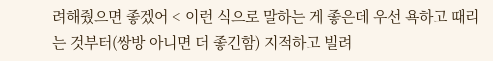려해줬으면 좋겠어 < 이런 식으로 말하는 게 좋은데 우선 욕하고 때리는 것부터(쌍방 아니면 더 좋긴함) 지적하고 빌려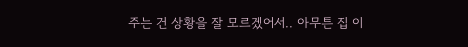주는 건 상황을 잘 모르겠어서.. 아무튼 집 이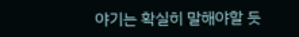야기는 확실히 말해야할 듯